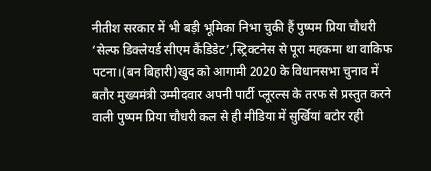नीतीश सरकार में भी बड़ी भूमिका निभा चुकी हैं पुष्पम प्रिया चौधरी ‘सेल्फ डिक्लेयर्ड सीएम कैंडिडेट’,स्ट्रिक्टनेस से पूरा महकमा था वाकिफ
पटना।(बन बिहारी)खुद को आगामी 2020 के विधानसभा चुनाव में बतौर मुख्यमंत्री उम्मीदवार अपनी पार्टी प्लूरल्स के तरफ से प्रस्तुत करने वाली पुष्पम प्रिया चौधरी कल से ही मीडिया में सुर्खियां बटोर रही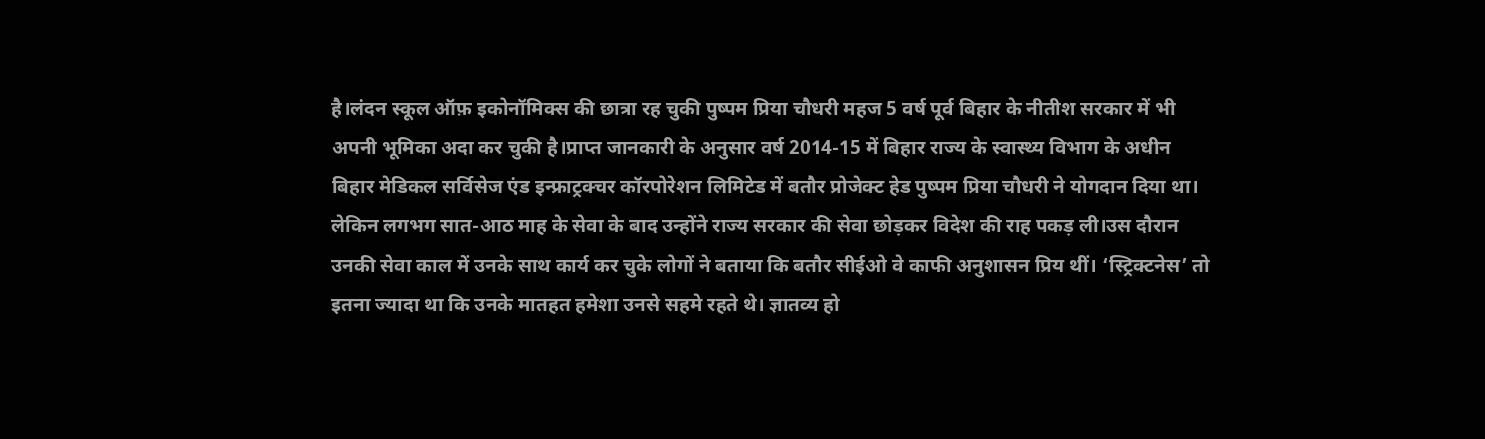है।लंदन स्कूल ऑफ़ इकोनॉमिक्स की छात्रा रह चुकी पुष्पम प्रिया चौधरी महज 5 वर्ष पूर्व बिहार के नीतीश सरकार में भी अपनी भूमिका अदा कर चुकी है।प्राप्त जानकारी के अनुसार वर्ष 2014-15 में बिहार राज्य के स्वास्थ्य विभाग के अधीन बिहार मेडिकल सर्विसेज एंड इन्फ्राट्रक्चर कॉरपोरेशन लिमिटेड में बतौर प्रोजेक्ट हेड पुष्पम प्रिया चौधरी ने योगदान दिया था। लेकिन लगभग सात-आठ माह के सेवा के बाद उन्होंने राज्य सरकार की सेवा छोड़कर विदेश की राह पकड़ ली।उस दौरान उनकी सेवा काल में उनके साथ कार्य कर चुके लोगों ने बताया कि बतौर सीईओ वे काफी अनुशासन प्रिय थीं। ‘स्ट्रिक्टनेस’ तो इतना ज्यादा था कि उनके मातहत हमेशा उनसे सहमे रहते थे। ज्ञातव्य हो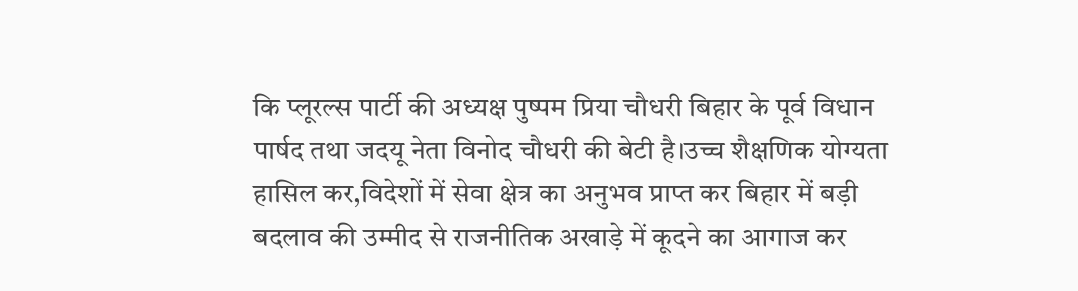कि प्लूरल्स पार्टी की अध्यक्ष पुष्पम प्रिया चौधरी बिहार के पूर्व विधान पार्षद तथा जदयू नेता विनोद चौधरी की बेटी है।उच्च शैक्षणिक योग्यता हासिल कर,विदेशों में सेवा क्षेत्र का अनुभव प्राप्त कर बिहार में बड़ी बदलाव की उम्मीद से राजनीतिक अखाड़े में कूदने का आगाज कर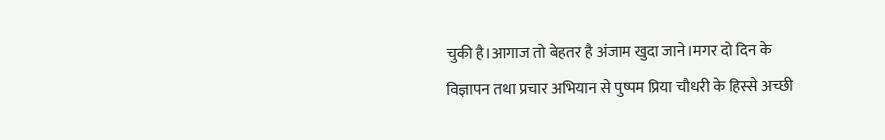चुकी है।आगाज तो बेहतर है अंजाम खुदा जाने।मगर दो दिन के विज्ञापन तथा प्रचार अभियान से पुष्पम प्रिया चौधरी के हिस्से अच्छी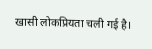खासी लोकप्रियता चली गई है।